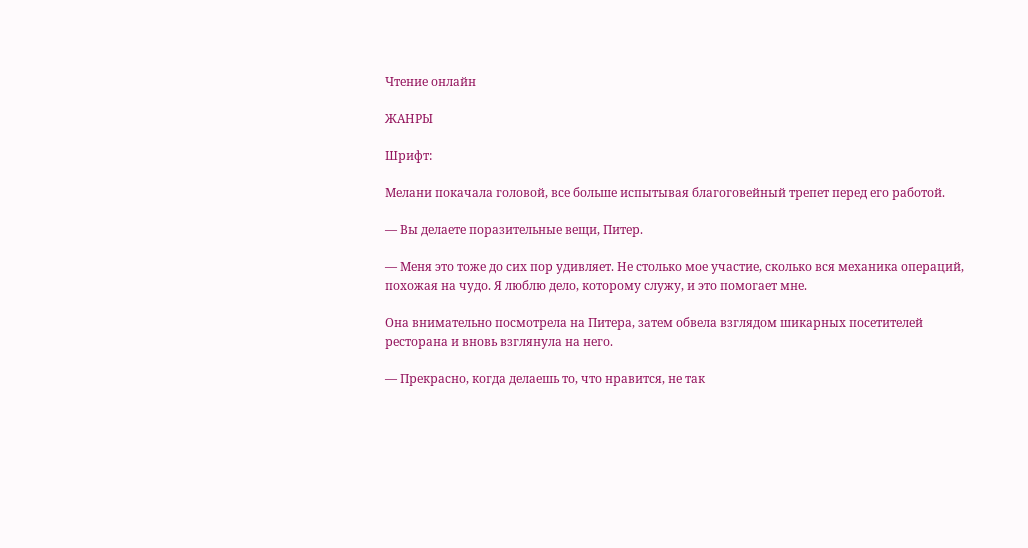Чтение онлайн

ЖАНРЫ

Шрифт:

Мелани покачала головой, все больше испытывая благоговейный трепет перед его работой.

— Вы делаете поразительные вещи, Питер.

— Меня это тоже до сих пор удивляет. Не столько мое участие, сколько вся механика операций, похожая на чудо. Я люблю дело, которому служу, и это помогает мне.

Она внимательно посмотрела на Питера, затем обвела взглядом шикарных посетителей ресторана и вновь взглянула на него.

— Прекрасно, когда делаешь то, что нравится, не так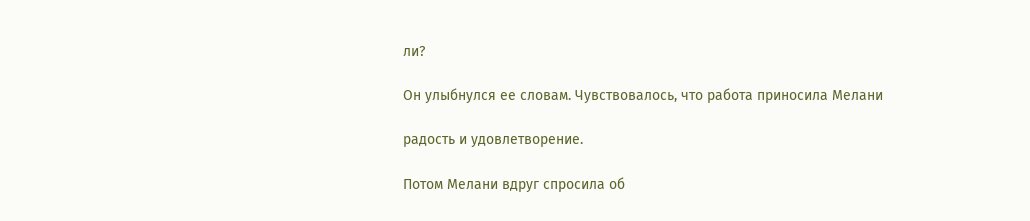ли?

Он улыбнулся ее словам. Чувствовалось, что работа приносила Мелани

радость и удовлетворение.

Потом Мелани вдруг спросила об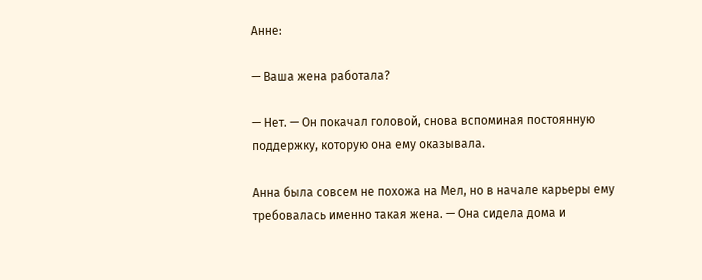Анне:

— Ваша жена работала?

— Нет. — Он покачал головой, снова вспоминая постоянную поддержку, которую она ему оказывала.

Анна была совсем не похожа на Мел, но в начале карьеры ему требовалась именно такая жена. — Она сидела дома и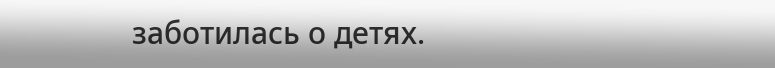заботилась о детях.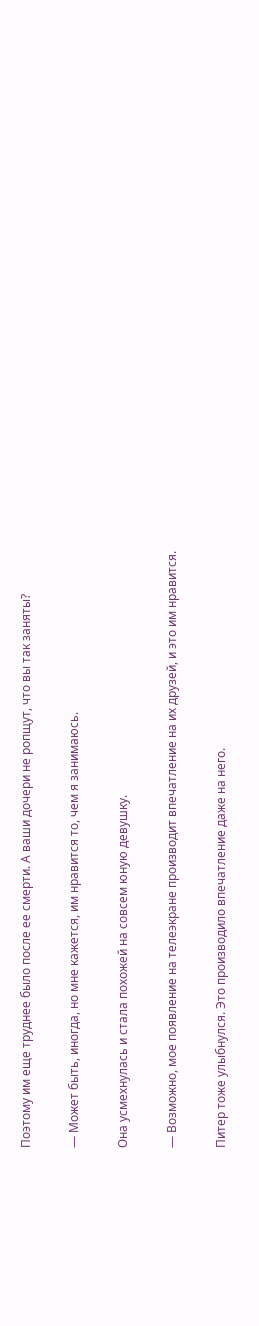Поэтому им еще труднее было после ее смерти. А ваши дочери не ропщут, что вы так заняты?

— Может быть, иногда, но мне кажется, им нравится то, чем я занимаюсь.

Она усмехнулась и стала похожей на совсем юную девушку.

— Возможно, мое появление на телеэкране производит впечатление на их друзей, и это им нравится.

Питер тоже улыбнулся. Это производило впечатление даже на него.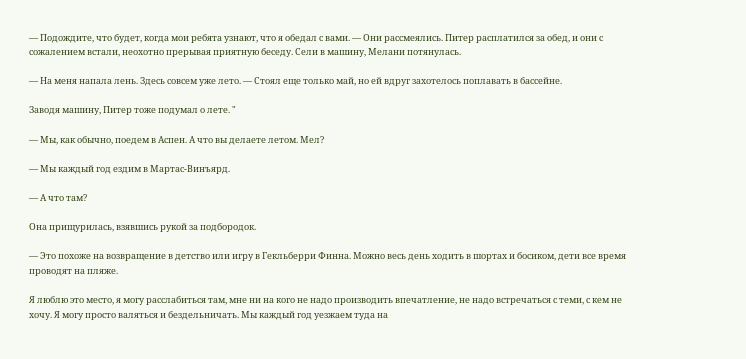— Подождите, что будет, когда мои ребята узнают, что я обедал с вами. — Они рассмеялись. Питер расплатился за обед, и они с сожалением встали, неохотно прерывая приятную беседу. Сели в машину, Мелани потянулась.

— На меня напала лень. Здесь совсем уже лето. — Стоял еще только май, но ей вдруг захотелось поплавать в бассейне.

Заводя машину, Питер тоже подумал о лете. "

— Мы, как обычно, поедем в Аспен. А что вы делаете летом. Мел?

— Мы каждый год ездим в Мартас-Винъярд.

— А что там?

Она прищурилась, взявшись рукой за подбородок.

— Это похоже на возвращение в детство или игру в Гекльберри Финна. Можно весь день ходить в шортах и босиком, дети все время проводят на пляже.

Я люблю это место, я могу расслабиться там, мне ни на кого не надо производить впечатление, не надо встречаться с теми, с кем не хочу. Я могу просто валяться и бездельничать. Мы каждый год уезжаем туда на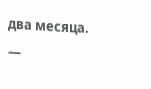два месяца.

—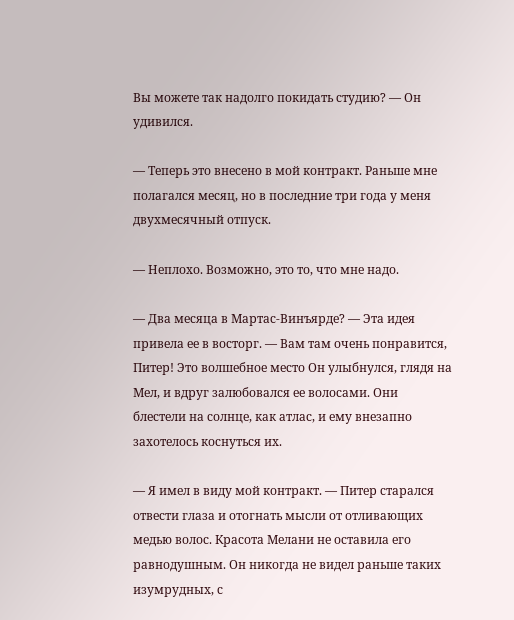Вы можете так надолго покидать студию? — Он удивился.

— Теперь это внесено в мой контракт. Раньше мне полагался месяц, но в последние три года у меня двухмесячный отпуск.

— Неплохо. Возможно, это то, что мне надо.

— Два месяца в Мартас-Винъярде? — Эта идея привела ее в восторг. — Вам там очень понравится, Питер! Это волшебное место Он улыбнулся, глядя на Мел, и вдруг залюбовался ее волосами. Они блестели на солнце, как атлас, и ему внезапно захотелось коснуться их.

— Я имел в виду мой контракт. — Питер старался отвести глаза и отогнать мысли от отливающих медью волос. Красота Мелани не оставила его равнодушным. Он никогда не видел раньше таких изумрудных, с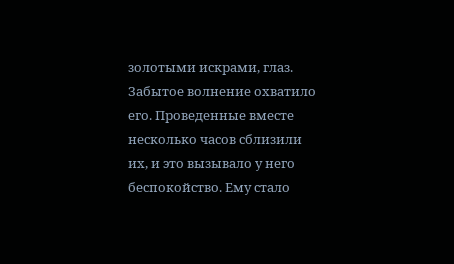золотыми искрами, глаз. Забытое волнение охватило его. Проведенные вместе несколько часов сблизили их, и это вызывало у него беспокойство. Ему стало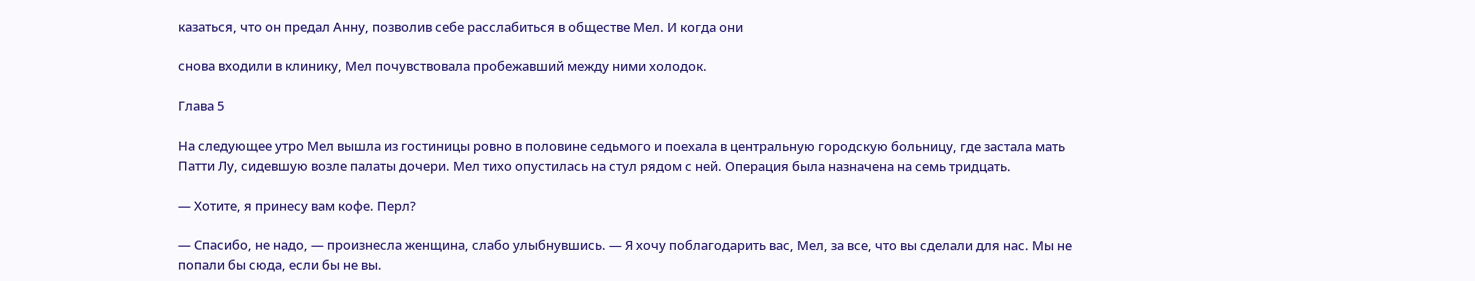казаться, что он предал Анну, позволив себе расслабиться в обществе Мел. И когда они

снова входили в клинику, Мел почувствовала пробежавший между ними холодок.

Глава 5

На следующее утро Мел вышла из гостиницы ровно в половине седьмого и поехала в центральную городскую больницу, где застала мать Патти Лу, сидевшую возле палаты дочери. Мел тихо опустилась на стул рядом с ней. Операция была назначена на семь тридцать.

— Хотите, я принесу вам кофе. Перл?

— Спасибо, не надо, — произнесла женщина, слабо улыбнувшись. — Я хочу поблагодарить вас, Мел, за все, что вы сделали для нас. Мы не попали бы сюда, если бы не вы.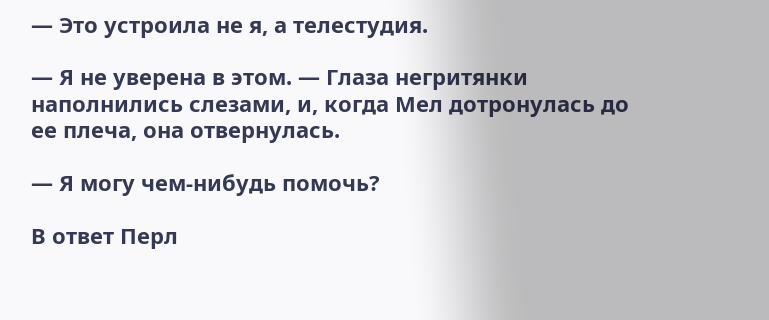— Это устроила не я, а телестудия.

— Я не уверена в этом. — Глаза негритянки наполнились слезами, и, когда Мел дотронулась до ее плеча, она отвернулась.

— Я могу чем-нибудь помочь?

В ответ Перл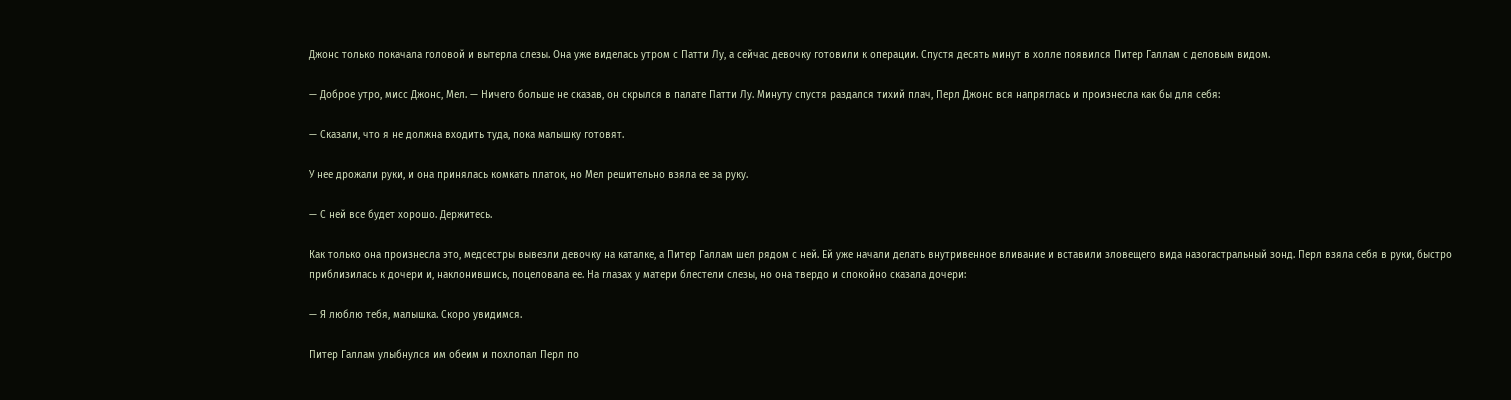Джонс только покачала головой и вытерла слезы. Она уже виделась утром с Патти Лу, а сейчас девочку готовили к операции. Спустя десять минут в холле появился Питер Галлам с деловым видом.

— Доброе утро, мисс Джонс, Мел. — Ничего больше не сказав, он скрылся в палате Патти Лу. Минуту спустя раздался тихий плач, Перл Джонс вся напряглась и произнесла как бы для себя:

— Сказали, что я не должна входить туда, пока малышку готовят.

У нее дрожали руки, и она принялась комкать платок, но Мел решительно взяла ее за руку.

— С ней все будет хорошо. Держитесь.

Как только она произнесла это, медсестры вывезли девочку на каталке, а Питер Галлам шел рядом с ней. Ей уже начали делать внутривенное вливание и вставили зловещего вида назогастральный зонд. Перл взяла себя в руки, быстро приблизилась к дочери и, наклонившись, поцеловала ее. На глазах у матери блестели слезы, но она твердо и спокойно сказала дочери:

— Я люблю тебя, малышка. Скоро увидимся.

Питер Галлам улыбнулся им обеим и похлопал Перл по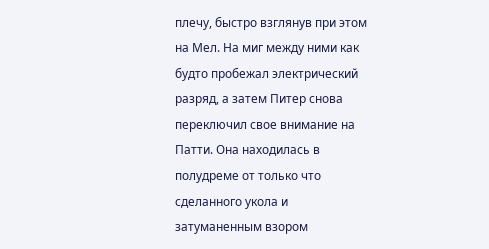плечу, быстро взглянув при этом на Мел. На миг между ними как будто пробежал электрический разряд, а затем Питер снова переключил свое внимание на Патти. Она находилась в полудреме от только что сделанного укола и затуманенным взором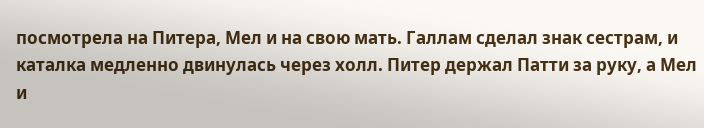посмотрела на Питера, Мел и на свою мать. Галлам сделал знак сестрам, и каталка медленно двинулась через холл. Питер держал Патти за руку, а Мел и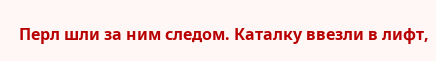Перл шли за ним следом. Каталку ввезли в лифт,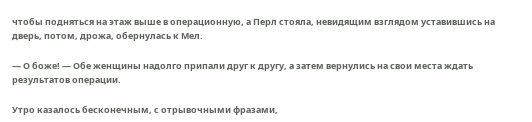чтобы подняться на этаж выше в операционную, а Перл стояла, невидящим взглядом уставившись на дверь, потом, дрожа, обернулась к Мел.

— О боже! — Обе женщины надолго припали друг к другу, а затем вернулись на свои места ждать результатов операции.

Утро казалось бесконечным, с отрывочными фразами,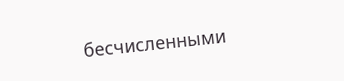бесчисленными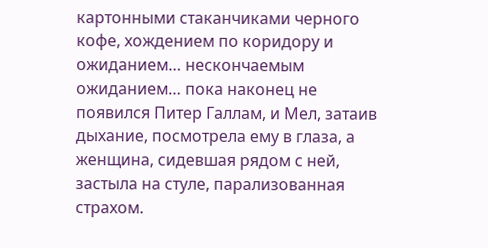картонными стаканчиками черного кофе, хождением по коридору и ожиданием… нескончаемым ожиданием… пока наконец не появился Питер Галлам, и Мел, затаив дыхание, посмотрела ему в глаза, а женщина, сидевшая рядом с ней, застыла на стуле, парализованная страхом.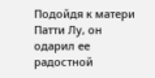Подойдя к матери Патти Лу, он одарил ее радостной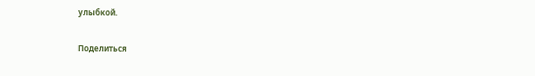улыбкой.

Поделиться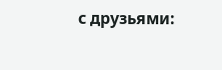с друзьями: